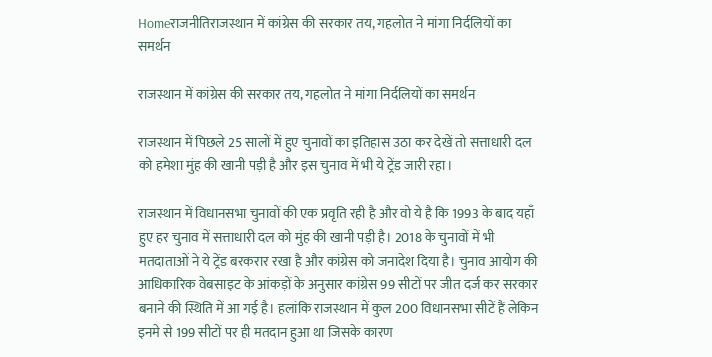Homeराजनीतिराजस्थान में कांग्रेस की सरकार तय, गहलोत ने मांगा निर्दलियों का समर्थन

राजस्थान में कांग्रेस की सरकार तय, गहलोत ने मांगा निर्दलियों का समर्थन

राजस्थान में पिछले 25 सालों में हुए चुनावों का इतिहास उठा कर देखें तो सत्ताधारी दल को हमेशा मुंह की खानी पड़ी है और इस चुनाव में भी ये ट्रेंड जारी रहा।

राजस्थान में विधानसभा चुनावों की एक प्रवृति रही है और वो ये है कि 1993 के बाद यहाँ हुए हर चुनाव में सत्ताधारी दल को मुंह की खानी पड़ी है। 2018 के चुनावों में भी मतदाताओं ने ये ट्रेंड बरकरार रखा है और कांग्रेस को जनादेश दिया है। चुनाव आयोग की आधिकारिक वेबसाइट के आंकड़ों के अनुसार कांग्रेस 99 सीटों पर जीत दर्ज कर सरकार बनाने की स्थिति में आ गई है। हलांकि राजस्थान में कुल 200 विधानसभा सीटें हैं लेकिन इनमे से 199 सीटों पर ही मतदान हुआ था जिसके कारण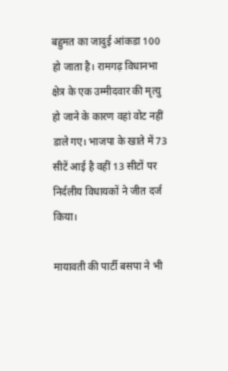बहुमत का जादुई आंकडा 100 हो जाता है। रामगढ़ विधानभा क्षेत्र के एक उम्मीदवार की मृत्यु हो जाने के कारण वहां वोट नहीं डाले गए। भाजपा के खाते में 73 सीटें आई है वहीं 13 सीटों पर निर्दलीय विधायकों ने जीत दर्ज किया।

मायावती की पार्टी बसपा ने भी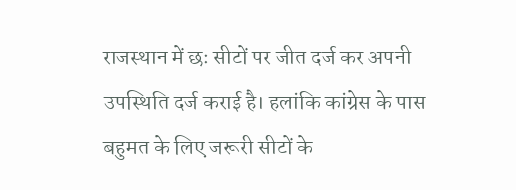राजस्थान में छः सीटों पर जीत दर्ज कर अपनी उपस्थिति दर्ज कराई है। हलांकि कांग्रेस के पास बहुमत के लिए जरूरी सीटों के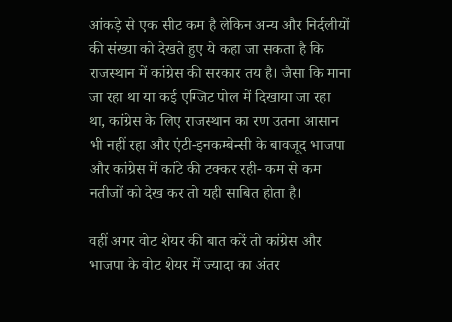आंकड़े से एक सीट कम है लेकिन अन्य और निर्दलीयों की संख्या को देखते हुए ये कहा जा सकता है कि राजस्थान में कांग्रेस की सरकार तय है। जैसा कि माना जा रहा था या कई एग्जिट पोल में दिखाया जा रहा था, कांग्रेस के लिए राजस्थान का रण उतना आसान भी नहीं रहा और एंटी-इनकम्बेन्सी के बावजूद भाजपा और कांग्रेस में कांटे की टक्कर रही- कम से कम नतीजों को देख कर तो यही साबित होता है।

वहीं अगर वोट शेयर की बात करें तो कांग्रेस और भाजपा के वोट शेयर में ज्यादा का अंतर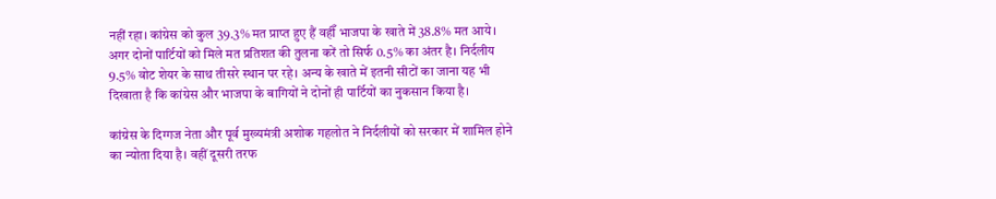नहीं रहा। कांग्रेस को कुल 39.3% मत प्राप्त हुए हैं वहीँ भाजपा के खाते में 38.8% मत आये। अगर दोनों पार्टियों को मिले मत प्रतिशत की तुलना करें तो सिर्फ 0.5% का अंतर है। निर्दलीय 9.5% वोट शेयर के साथ तीसरे स्थान पर रहे। अन्य के खाते में इतनी सीटों का जाना यह भी दिखाता है कि कांग्रेस और भाजपा के बागियों ने दोनों ही पार्टियों का नुकसान किया है।

कांग्रेस के दिग्गज नेता और पूर्व मुख्यमंत्री अशोक गहलोत ने निर्दलीयों को सरकार में शामिल होने का न्योता दिया है। वहीं दूसरी तरफ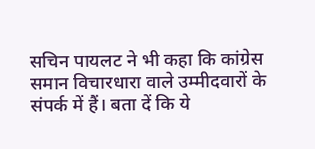सचिन पायलट ने भी कहा कि कांग्रेस समान विचारधारा वाले उम्मीदवारों के संपर्क में हैं। बता दें कि ये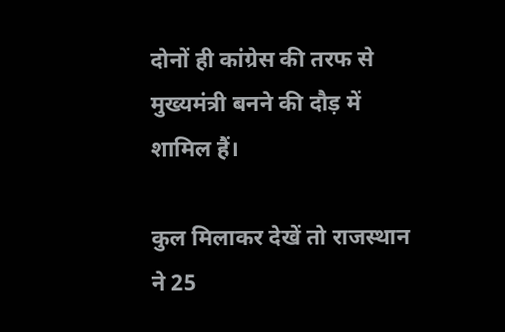दोनों ही कांग्रेस की तरफ से मुख्यमंत्री बनने की दौड़ में शामिल हैं।

कुल मिलाकर देखें तो राजस्थान ने 25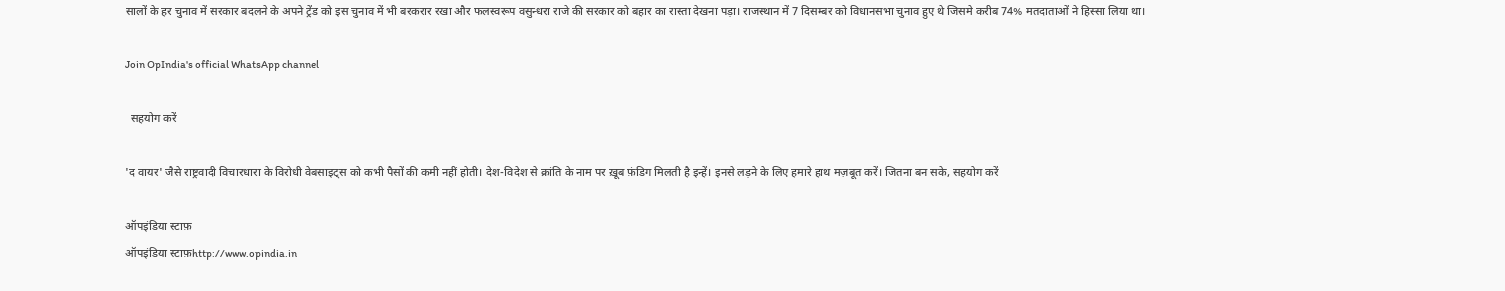सालों के हर चुनाव में सरकार बदलने के अपने ट्रेंड को इस चुनाव में भी बरकरार रखा और फलस्वरूप वसुन्धरा राजे की सरकार को बहार का रास्ता देखना पड़ा। राजस्थान में 7 दिसम्बर को विधानसभा चुनाव हुए थे जिसमे करीब 74% मतदाताओं ने हिस्सा लिया था।

Join OpIndia's official WhatsApp channel

  सहयोग करें

'द वायर' जैसे राष्ट्रवादी विचारधारा के विरोधी वेबसाइट्स को कभी पैसों की कमी नहीं होती। देश-विदेश से क्रांति के नाम पर ख़ूब फ़ंडिग मिलती है इन्हें। इनसे लड़ने के लिए हमारे हाथ मज़बूत करें। जितना बन सके, सहयोग करें

ऑपइंडिया स्टाफ़
ऑपइंडिया स्टाफ़http://www.opindia.in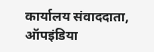कार्यालय संवाददाता, ऑपइंडिया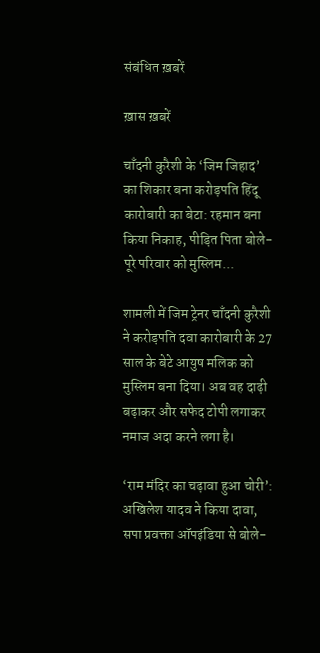संबंधित ख़बरें

ख़ास ख़बरें

चाँदनी कुरैशी के ‘जिम जिहाद’ का शिकार बना करोड़पति हिंदू कारोबारी का बेटा: रहमान बना किया निकाह, पीड़ित पिता बोले- पूरे परिवार को मुस्लिम...

शामली में जिम ट्रेनर चाँदनी कुरैशी ने करोड़पति दवा कारोबारी के 27 साल के बेटे आयुष मलिक को मुस्लिम बना दिया। अब वह दाढ़ी बढ़ाकर और सफेद टोपी लगाकर नमाज अदा करने लगा है।

‘राम मंदिर का चढ़ावा हुआ चोरी’: अखिलेश यादव ने किया दावा, सपा प्रवक्ता ऑपइंडिया से बोले-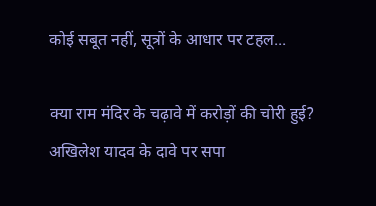कोई सबूत नहीं, सूत्रों के आधार पर टहल...

क्या राम मंदिर के चढ़ावे में करोड़ों की चोरी हुई? अखिलेश यादव के दावे पर सपा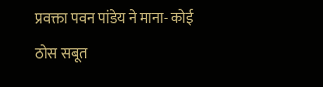प्रवक्ता पवन पांडेय ने माना- कोई ठोस सबूत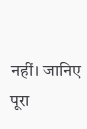नहीं। जानिए पूरा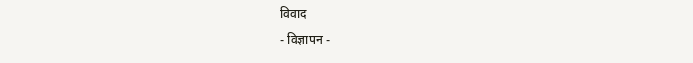विवाद
- विज्ञापन -